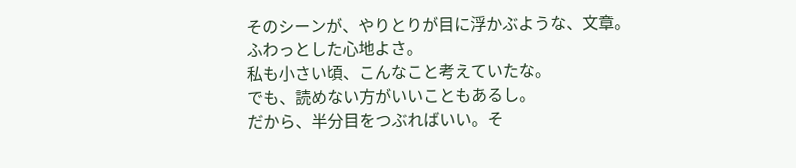そのシーンが、やりとりが目に浮かぶような、文章。
ふわっとした心地よさ。
私も小さい頃、こんなこと考えていたな。
でも、読めない方がいいこともあるし。
だから、半分目をつぶればいい。そ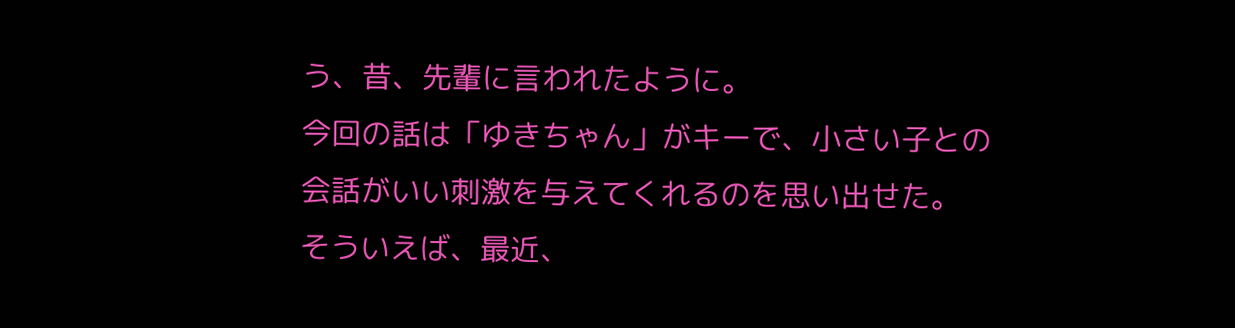う、昔、先輩に言われたように。
今回の話は「ゆきちゃん」がキーで、小さい子との会話がいい刺激を与えてくれるのを思い出せた。
そういえば、最近、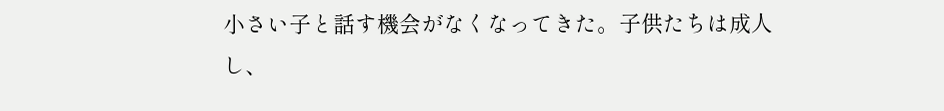小さい子と話す機会がなくなってきた。子供たちは成人し、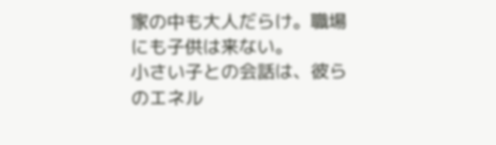家の中も大人だらけ。職場にも子供は来ない。
小さい子との会話は、彼らのエネル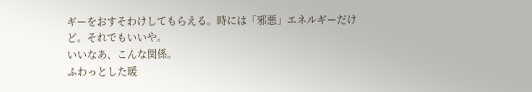ギーをおすそわけしてもらえる。時には「邪悪」エネルギーだけど。それでもいいや。
いいなあ、こんな関係。
ふわっとした暖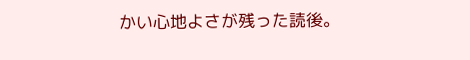かい心地よさが残った読後。